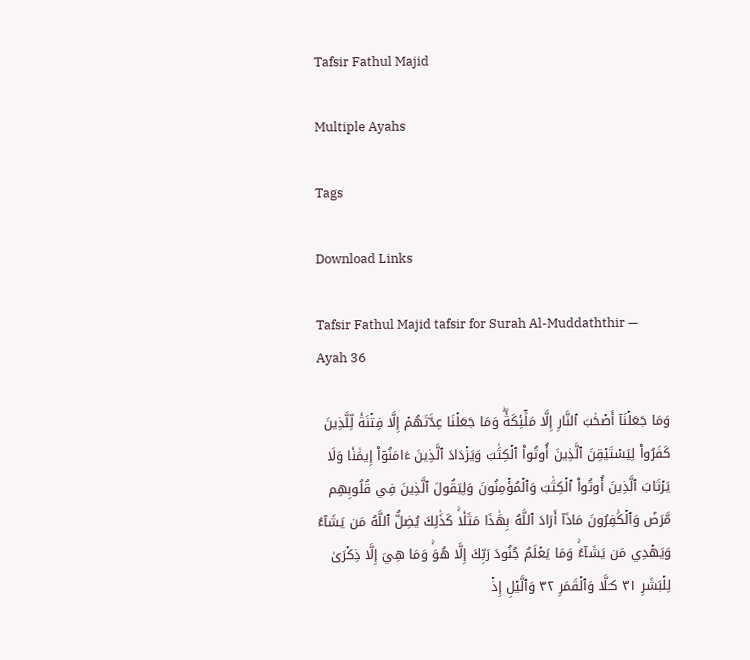Tafsir Fathul Majid

Multiple Ayahs

Tags

Download Links

Tafsir Fathul Majid tafsir for Surah Al-Muddaththir — Ayah 36

وَمَا جَعَلۡنَآ أَصۡحَٰبَ ٱلنَّارِ إِلَّا مَلَٰٓئِكَةٗۖ وَمَا جَعَلۡنَا عِدَّتَهُمۡ إِلَّا فِتۡنَةٗ لِّلَّذِينَ كَفَرُواْ لِيَسۡتَيۡقِنَ ٱلَّذِينَ أُوتُواْ ٱلۡكِتَٰبَ وَيَزۡدَادَ ٱلَّذِينَ ءَامَنُوٓاْ إِيمَٰنٗا وَلَا يَرۡتَابَ ٱلَّذِينَ أُوتُواْ ٱلۡكِتَٰبَ وَٱلۡمُؤۡمِنُونَ وَلِيَقُولَ ٱلَّذِينَ فِي قُلُوبِهِم مَّرَضٞ وَٱلۡكَٰفِرُونَ مَاذَآ أَرَادَ ٱللَّهُ بِهَٰذَا مَثَلٗاۚ كَذَٰلِكَ يُضِلُّ ٱللَّهُ مَن يَشَآءُ وَيَهۡدِي مَن يَشَآءُۚ وَمَا يَعۡلَمُ جُنُودَ رَبِّكَ إِلَّا هُوَۚ وَمَا هِيَ إِلَّا ذِكۡرَىٰ لِلۡبَشَرِ ٣١ كـَلَّا وَٱلۡقَمَرِ ٣٢ وَٱلَّيۡلِ إِذۡ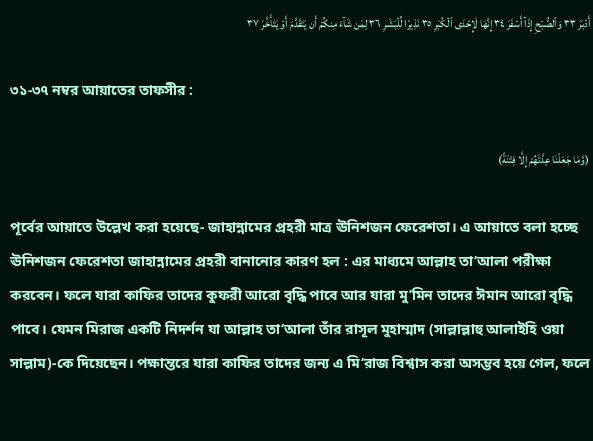أَدۡبَرَ ٣٣ وَٱلصُّبۡحِ إِذَآ أَسۡفَرَ ٣٤ إِنَّهَا لَإِحۡدَى ٱلۡكُبَرِ ٣٥ نَذِيرٗا لِّلۡبَشَرِ ٣٦ لِمَن شَآءَ مِنكُمۡ أَن يَتَقَدَّمَ أَوۡ يَتَأَخَّرَ ٣٧

৩১-৩৭ নম্বর আয়াতের তাফসীর :

(وَّمَا جَعَلْنَا عِدَّتَهُمْ إِلَّا فِتْنَةً)

পূর্বের আয়াতে উল্লেখ করা হয়েছে- জাহান্নামের প্রহরী মাত্র ঊনিশজন ফেরেশতা। এ আয়াতে বলা হচ্ছে ঊনিশজন ফেরেশতা জাহান্নামের প্রহরী বানানোর কারণ হল : এর মাধ্যমে আল্লাহ তা‘আলা পরীক্ষা করবেন। ফলে যারা কাফির তাদের কুফরী আরো বৃদ্ধি পাবে আর যারা মু’মিন তাদের ঈমান আরো বৃদ্ধি পাবে। যেমন মিরাজ একটি নিদর্শন যা আল্লাহ তা‘আলা তাঁর রাসূল মুহাম্মাদ (সাল্লাল্লাহু আলাইহি ওয়া সাল্লাম)-কে দিয়েছেন। পক্ষান্তরে যারা কাফির তাদের জন্য এ মি‘রাজ বিশ্বাস করা অসম্ভব হয়ে গেল, ফলে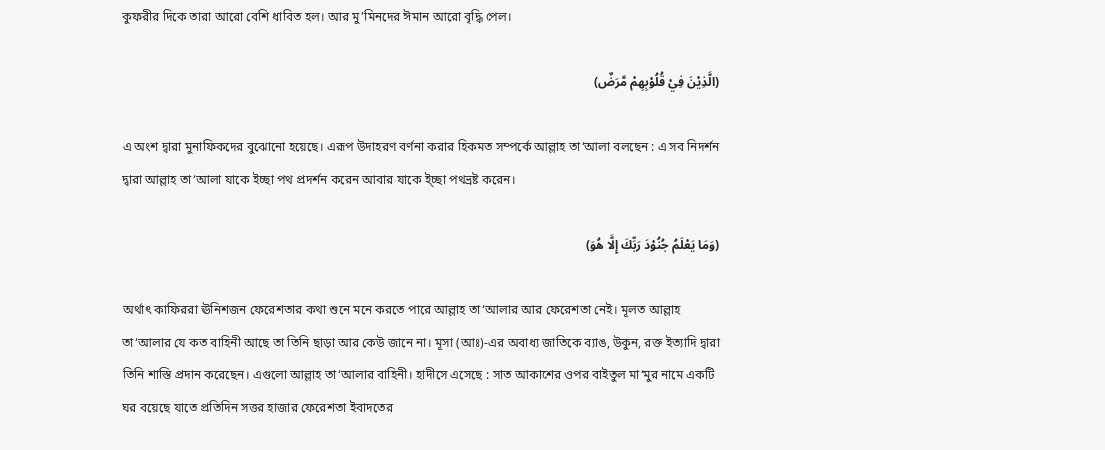কুফরীর দিকে তারা আরো বেশি ধাবিত হল। আর মু’মিনদের ঈমান আরো বৃদ্ধি পেল।

(الَّذِيْنَ فِيْ قُلُوْبِهِمْ مَّرَضٌ)

এ অংশ দ্বারা মুনাফিকদের বুঝোনো হয়েছে। এরূপ উদাহরণ বর্ণনা করার হিকমত সম্পর্কে আল্লাহ তা‘আলা বলছেন : এ সব নিদর্শন দ্বারা আল্লাহ তা‘আলা যাকে ইচ্ছা পথ প্রদর্শন করেন আবার যাকে ই্চ্ছা পথভ্রষ্ট করেন।

(وَمَا يَعْلَمُ جُنُوْدَ رَبِّكَ إِلَّا هُوَ)

অর্থাৎ কাফিররা ঊনিশজন ফেরেশতার কথা শুনে মনে করতে পারে আল্লাহ তা‘আলার আর ফেরেশতা নেই। মূলত আল্লাহ তা‘আলার যে কত বাহিনী আছে তা তিনি ছাড়া আর কেউ জানে না। মূসা (আঃ)-এর অবাধ্য জাতিকে ব্যাঙ, উকুন, রক্ত ইত্যাদি দ্বারা তিনি শাস্তি প্রদান করেছেন। এগুলো আল্লাহ তা‘আলার বাহিনী। হাদীসে এসেছে : সাত আকাশের ওপর বাইতুল মা‘মুর নামে একটি ঘর বয়েছে যাতে প্রতিদিন সত্তর হাজার ফেরেশতা ইবাদতের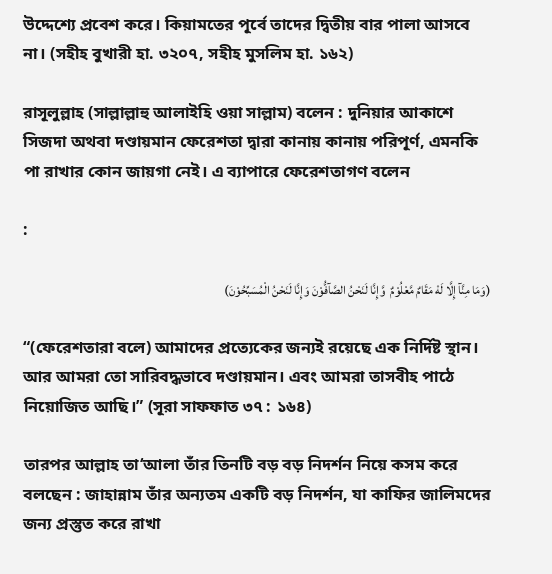উদ্দেশ্যে প্রবেশ করে। কিয়ামতের পূর্বে তাদের দ্বিতীয় বার পালা আসবে না। (সহীহ বুখারী হা. ৩২০৭, সহীহ মুসলিম হা. ১৬২)

রাসূলুল্লাহ (সাল্লাল্লাহু আলাইহি ওয়া সাল্লাম) বলেন : দুনিয়ার আকাশে সিজদা অথবা দণ্ডায়মান ফেরেশতা দ্বারা কানায় কানায় পরিপূর্ণ, এমনকি পা রাখার কোন জায়গা নেই। এ ব্যাপারে ফেরেশতাগণ বলেন

:

(وَمَا مِنَّآ إِلَّا لَه۫ مَقَامٌ مَّعْلُوْمٌ  وَّإِنَّا لَنَحْنُ الصَّآفُّوْنَ وَإِنَّا لَنَحْنُ الْمُسَبِّحُوْنَ)

“(ফেরেশতারা বলে) আমাদের প্রত্যেকের জন্যই রয়েছে এক নির্দিষ্ট স্থান। আর আমরা তো সারিবদ্ধভাবে দণ্ডায়মান। এবং আমরা তাসবীহ পাঠে নিয়োজিত আছি।” (সূরা সাফফাত ৩৭ : ১৬৪)

তারপর আল্লাহ তা‘আলা তাঁর তিনটি বড় বড় নিদর্শন নিয়ে কসম করে বলছেন : জাহান্নাম তাঁর অন্যতম একটি বড় নিদর্শন, যা কাফির জালিমদের জন্য প্রস্তুত করে রাখা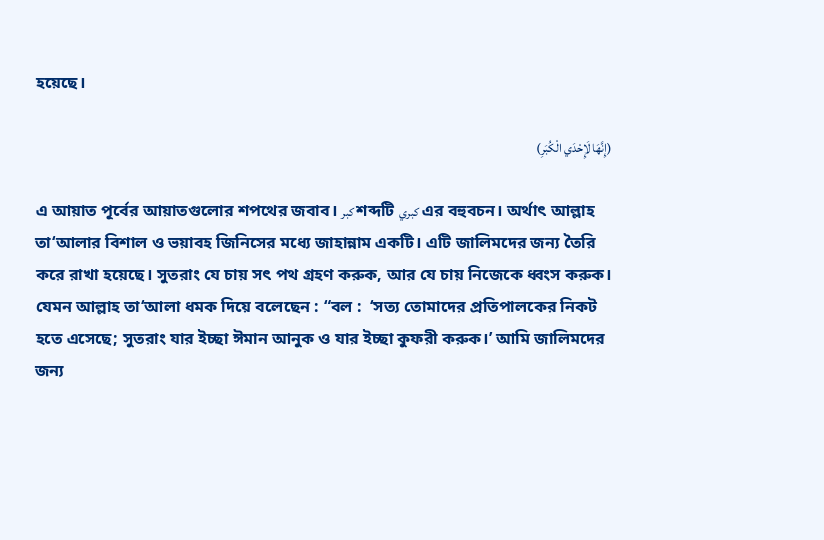হয়েছে।

(إِنَّهَا لَإِحْدَي الْكُبَرِ)

এ আয়াত পূর্বের আয়াতগুলোর শপথের জবাব। كبر শব্দটি كبري এর বহুবচন। অর্থাৎ আল্লাহ তা‘আলার বিশাল ও ভয়াবহ জিনিসের মধ্যে জাহান্নাম একটি। এটি জালিমদের জন্য তৈরি করে রাখা হয়েছে। সুতরাং যে চায় সৎ পথ গ্রহণ করুক, আর যে চায় নিজেকে ধ্বংস করুক। যেমন আল্লাহ তা‘আলা ধমক দিয়ে বলেছেন : “বল :  ‘সত্য তোমাদের প্রতিপালকের নিকট হতে এসেছে; সুতরাং যার ইচ্ছা ঈমান আনুক ও যার ইচ্ছা কুফরী করুক।’ আমি জালিমদের জন্য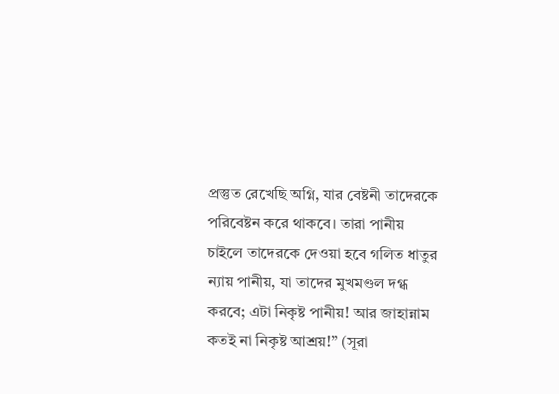প্রস্তুত রেখেছি অগ্নি, যার বেষ্টনী তাদেরকে পরিবেষ্টন করে থাকবে। তারা পানীয় চাইলে তাদেরকে দেওয়া হবে গলিত ধাতুর ন্যায় পানীয়, যা তাদের মুখমণ্ডল দগ্ধ করবে; এটা নিকৃষ্ট পানীয়! আর জাহান্নাম কতই না নিকৃষ্ট আশ্রয়!” (সূরা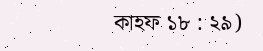কাহফ ১৮ : ২৯)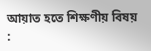আয়াত হতে শিক্ষণীয় বিষয় :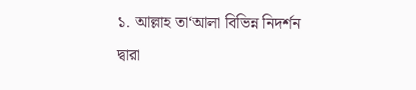১. আল্লাহ তা‘আলা বিভিন্ন নিদর্শন দ্বারা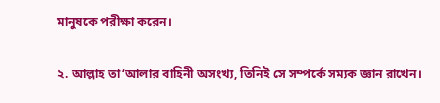মানুষকে পরীক্ষা করেন।

২. আল্লাহ তা‘আলার বাহিনী অসংখ্য, তিনিই সে সম্পর্কে সম্যক জ্ঞান রাখেন।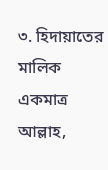৩. হিদায়াতের মালিক একমাত্র আল্লাহ,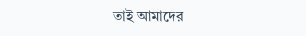তাই আমাদের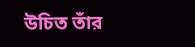উচিত তাঁর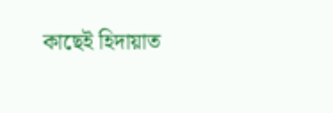কাছেই হিদায়াত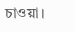চাওয়া।